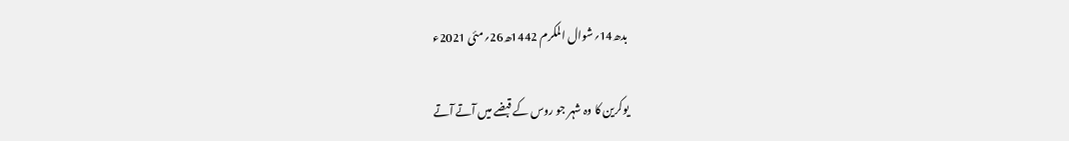بدھ14؍شوال المکرم 1442ھ26؍مئی 2021ء

یوکرین کا وہ شہر جو روس کے قبضے میں آتے آتے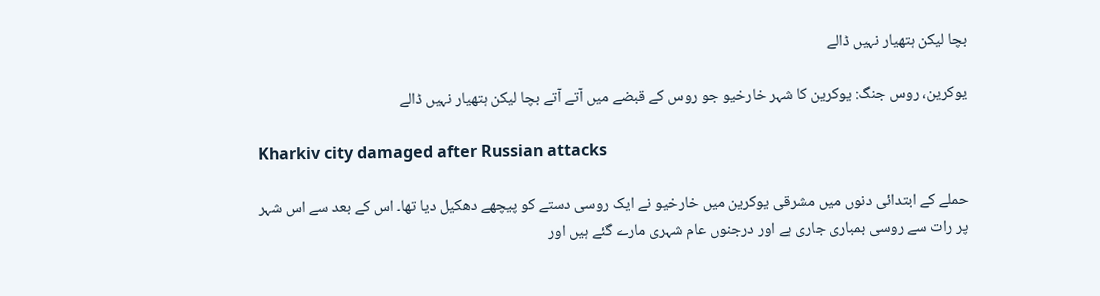بچا لیکن ہتھیار نہیں ڈالے

یوکرین، روس جنگ: یوکرین کا شہر خارخیو جو روس کے قبضے میں آتے آتے بچا لیکن ہتھیار نہیں ڈالے

Kharkiv city damaged after Russian attacks

حملے کے ابتدائی دنوں میں مشرقی یوکرین میں خارخیو نے ایک روسی دستے کو پیچھے دھکیل دیا تھا۔ اس کے بعد سے اس شہر پر رات سے روسی بمباری جاری ہے اور درجنوں عام شہری مارے گئے ہیں اور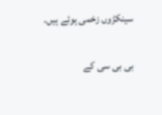سینکڑوں زخمی ہوئے ہیں۔

بی بی سی کے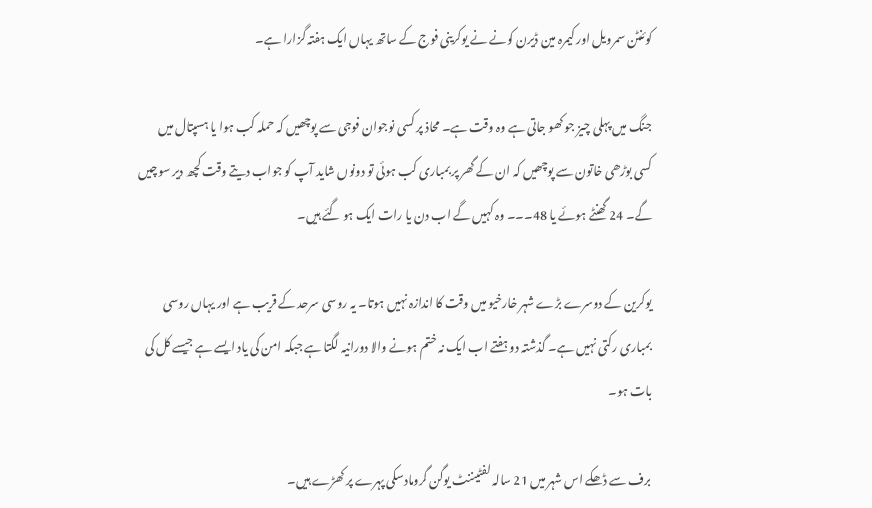کوئنٹن سمرویل اور کیمرہ مین ڈیرن کونے نے یوکرینی فوج کے ساتھ یہاں ایک ہفتہ گزارا ہے۔

جنگ میں پہلی چیز جو کھو جاتی ہے وہ وقت ہے۔ محاذ پر کسی نوجوان فوجی سے پوچھیں کہ حملہ کب ہوا یا ہسپتال میں کسی بوڑھی خاتون سے پوچھیں کہ ان کے گھر پر بمباری کب ہوئی تو دونوں شاید آپ کو جواب دیتے وقت کچھ دیر سوچیں گے۔ 24 گھنٹے ہوئے یا 48۔۔۔ وہ کہیں گے اب دن یا رات ایک ہو گئے ہیں۔

یوکرین کے دوسرے بڑے شہر خارخیو میں وقت کا اندازہ نہیں ہوتا۔ یہ روسی سرحد کے قریب ہے اور یہاں روسی بمباری رکتی نہیں ہے۔ گذشتہ دو ہفتے اب ایک نہ ختم ہونے والا دورانیہ لگتا ہے جبکہ امن کی یاد ایسے ہے جیسے کل کی بات ہو۔

برف سے ڈھکے اس شہر میں 21 سالہ لفٹیننٹ یوگن گرومادسکی پہرے پر کھڑے ہیں۔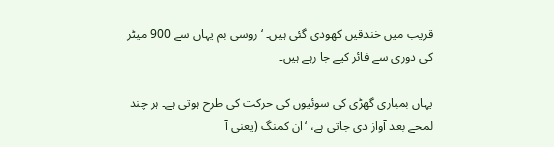قریب میں خندقیں کھودی گئی ہیں۔ ‘روسی بم یہاں سے 900 میٹر کی دوری سے فائر کیے جا رہے ہیں۔

یہاں بمباری گھڑی کی سوئیوں کی حرکت کی طرح ہوتی ہے۔ ہر چند لمحے بعد آواز دی جاتی ہے، ‘ان کمنگ (یعنی آ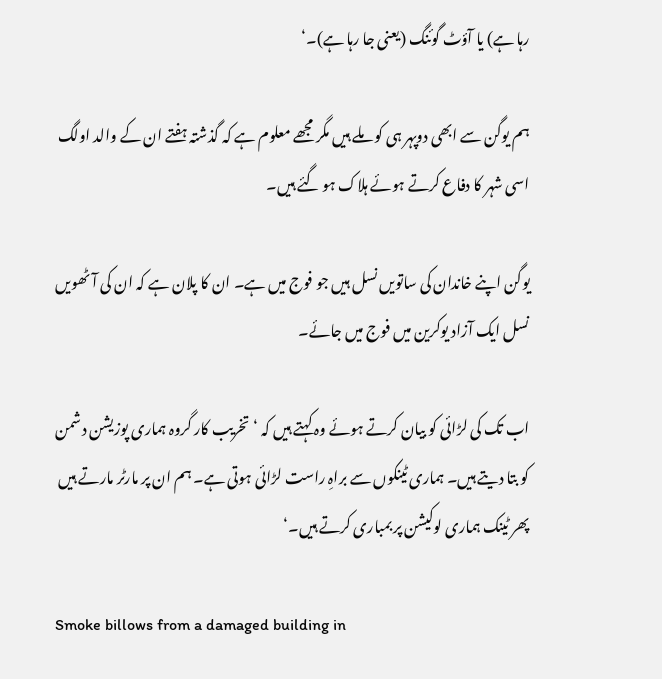رہا ہے) یا آؤٹ گوئنگ (یعنی جا رہا ہے)۔‘

ہم یوگن سے ابھی دوپہر ہی کو ملے ہیں مگر مجھے معلوم ہے کہ گذشتہ ہفتے ان کے والد اولگ اسی شہر کا دفاع کرتے ہوئے ہلاک ہو گئے ہیں۔

یوگن اپنے خاندان کی ساتویں نسل ہیں جو فوج میں ہے۔ ان کا پلان ہے کہ ان کی آٹھویں نسل ایک آزاد یوکرین میں فوج میں جائے۔

اب تک کی لڑائی کو بیان کرتے ہوئے وہ کہتے ہیں کہ ‘تخریب کار گروہ ہماری پوزیشن دشمن کو بتا دیتے ہیں۔ ہماری ٹینکوں سے براہِ راست لڑائی ہوتی ہے۔ ہم ان پر مارٹر مارتے ہیں پھر ٹینک ہماری لوکیشن پر بمباری کرتے ہیں۔‘

Smoke billows from a damaged building in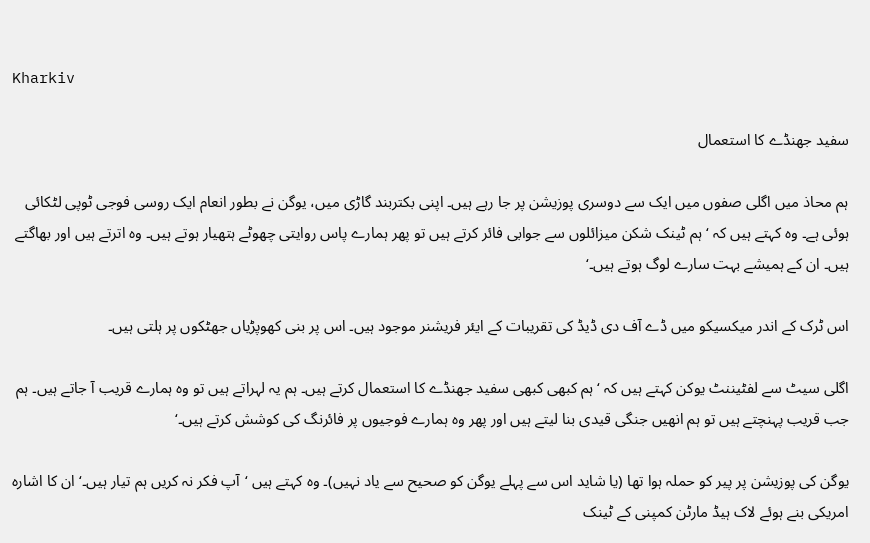Kharkiv

سفید جھنڈے کا استعمال

ہم محاذ میں اگلی صفوں میں ایک سے دوسری پوزیشن پر جا رہے ہیں۔ اپنی بکتربند گاڑی میں، یوگن نے بطور انعام ایک روسی فوجی ٹوپی لٹکائی ہوئی ہے۔ وہ کہتے ہیں کہ ‘ہم ٹینک شکن میزائلوں سے جوابی فائر کرتے ہیں تو پھر ہمارے پاس روایتی چھوٹے ہتھیار ہوتے ہیں۔ وہ اترتے ہیں اور بھاگتے ہیں۔ ان کے ہمیشے بہت سارے لوگ ہوتے ہیں۔‘

اس ٹرک کے اندر میکسیکو میں ڈے آف دی ڈیڈ کی تقریبات کے ایئر فریشنر موجود ہیں۔ اس پر بنی کھوپڑیاں جھٹکوں پر ہلتی ہیں۔

اگلی سیٹ سے لفٹیننٹ یوکن کہتے ہیں کہ ‘ہم کبھی کبھی سفید جھنڈے کا استعمال کرتے ہیں۔ ہم یہ لہراتے ہیں تو وہ ہمارے قریب آ جاتے ہیں۔ ہم جب قریب پہنچتے ہیں تو ہم انھیں جنگی قیدی بنا لیتے ہیں اور پھر وہ ہمارے فوجیوں پر فائرنگ کی کوشش کرتے ہیں۔‘

یوگن کی پوزیشن پر پیر کو حملہ ہوا تھا (یا شاید اس سے پہلے یوگن کو صحیح سے یاد نہیں)۔ وہ کہتے ہیں ‘آپ فکر نہ کریں ہم تیار ہیں۔‘ ان کا اشارہ امریکی بنے ہوئے لاک ہیڈ مارٹن کمپنی کے ٹینک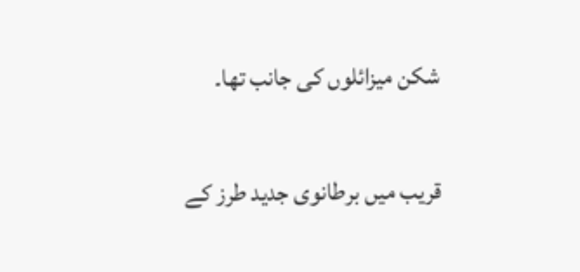شکن میزائلوں کی جانب تھا۔

قریب میں برطانوی جدید طرز کے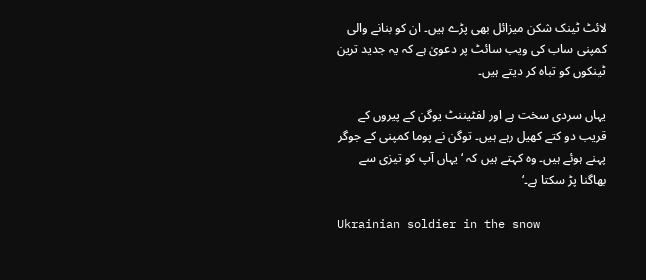لائٹ ٹینک شکن میزائل بھی پڑے ہیں۔ ان کو بنانے والی کمپنی ساب کی ویب سائٹ پر دعویٰ ہے کہ یہ جدید ترین ٹینکوں کو تباہ کر دیتے ہیں۔

یہاں سردی سخت ہے اور لفٹیننٹ یوگن کے پیروں کے قریب دو کتے کھیل رہے ہیں۔ توگن نے پوما کمپنی کے جوگر پہنے ہوئے ہیں۔ وہ کہتے ہیں کہ ‘یہاں آپ کو تیزی سے بھاگنا پڑ سکتا ہے۔‘

Ukrainian soldier in the snow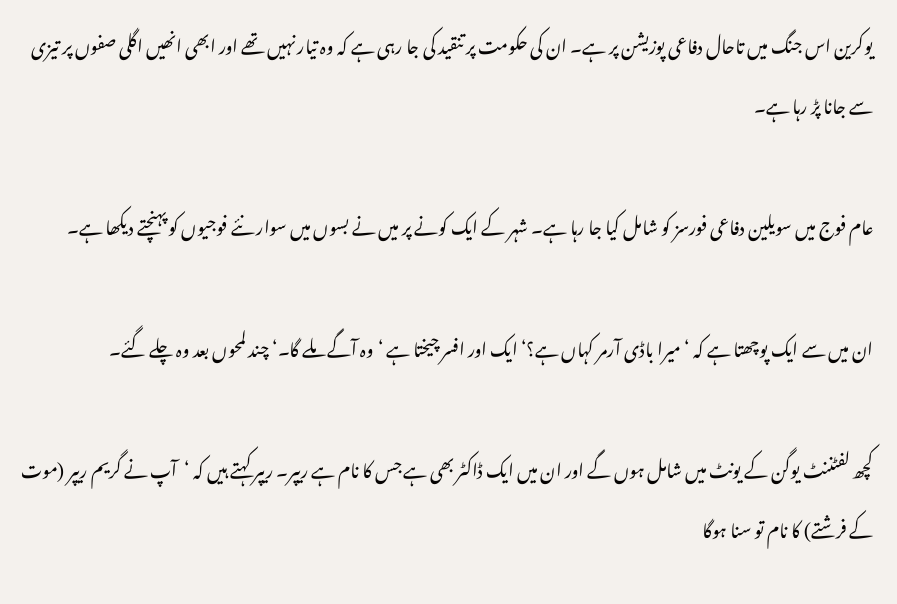یوکرین اس جنگ میں تاحال دفاعی پوزیشن پر ہے۔ ان کی حکومت پر تنقید کی جا رہی ہے کہ وہ تیار نہیں تھے اور ابھی انھیں اگلی صفوں پر تیزی سے جانا پڑ رہا ہے۔

عام فوج میں سویلین دفاعی فورسز کو شامل کیا جا رہا ہے۔ شہر کے ایک کونے پر میں نے بسوں میں سوار نئے فوجیوں کو پہنچتے دیکھا ہے۔

ان میں سے ایک پوچھتا ہے کہ ‘میرا باڈی آرمر کہاں ہے؟‘ ایک اور افسر چیختا ہے ‘وہ آگے ملے گا۔‘ چند لمحوں بعد وہ چلے گئے۔

کچھ لفٹننٹ یوگن کے یونٹ میں شامل ہوں گے اور ان میں ایک ڈاکٹر بھی ہے جس کا نام ہے ریپر۔ ریپر کہتے ہیں کہ ‘آپ نے گریم ریپر (موت کے فرشتے) کا نام تو سنا ہوگا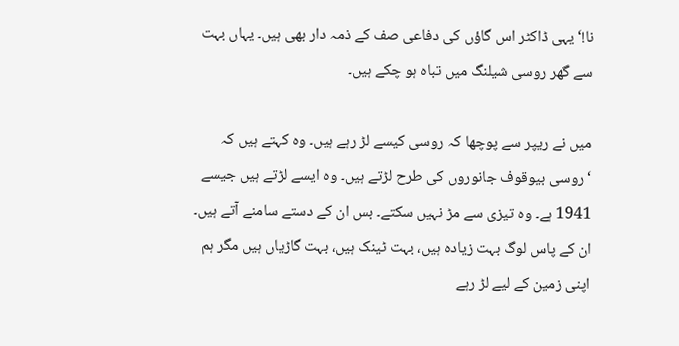نا!‘ یہی ڈاکٹر اس گاؤں کی دفاعی صف کے ذمہ دار بھی ہیں۔ یہاں بہت سے گھر روسی شیلنگ میں تباہ ہو چکے ہیں۔

میں نے ریپر سے پوچھا کہ روسی کیسے لڑ رہے ہیں۔ وہ کہتے ہیں کہ ‘روسی بیوقوف جانوروں کی طرح لڑتے ہیں۔ وہ ایسے لڑتے ہیں جیسے 1941 ہے۔ وہ تیزی سے مڑ نہیں سکتے۔ بس ان کے دستے سامنے آتے ہیں۔ ان کے پاس لوگ بہت زیادہ ہیں، بہت ٹینک ہیں، بہت گاڑیاں ہیں مگر ہم اپنی زمین کے لیے لڑ رہے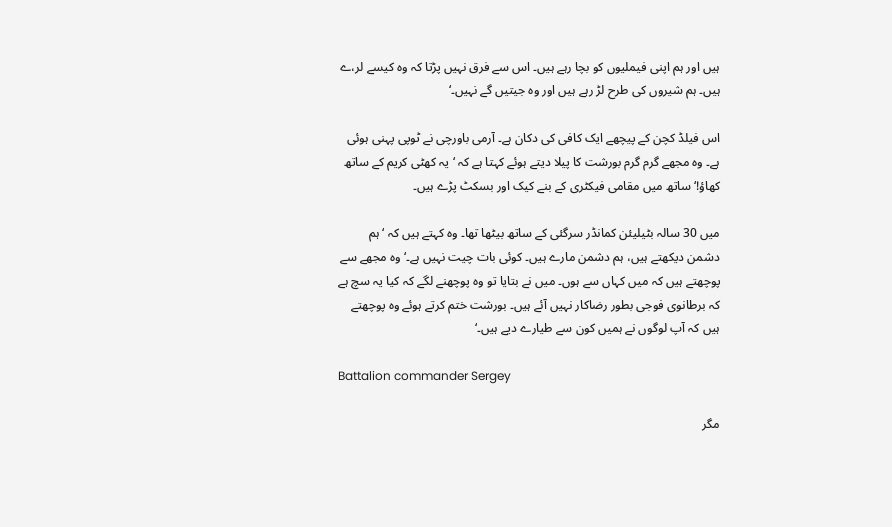ہیں اور ہم اپنی فیملیوں کو بچا رہے ہیں۔ اس سے فرق نہیں پڑتا کہ وہ کیسے لر،ے ہیں۔ ہم شیروں کی طرح لڑ رہے ہیں اور وہ جیتیں گے نہیں۔‘

اس فیلڈ کچن کے پیچھے ایک کافی کی دکان ہے۔ آرمی باورچی نے ٹوپی پہنی ہوئی ہے۔ وہ مجھے گرم گرم بورشت کا پیلا دیتے ہوئے کہتا ہے کہ ‘یہ کھٹی کریم کے ساتھ کھاؤ!‘ ساتھ میں مقامی فیکٹری کے بنے کیک اور بسکٹ پڑے ہیں۔

میں 30 سالہ بٹیلیئن کمانڈر سرگئی کے ساتھ بیٹھا تھا۔ وہ کہتے ہیں کہ ‘ہم دشمن دیکھتے ہیں، ہم دشمن مارے ہیں۔ کوئی بات چیت نہیں ہے۔‘ وہ مجھے سے پوچھتے ہیں کہ میں کہاں سے ہوں۔ میں نے بتایا تو وہ پوچھنے لگے کہ کیا یہ سچ ہے کہ برطانوی فوجی بطور رضاکار نہیں آئے ہیں۔ بورشت ختم کرتے ہوئے وہ پوچھتے ہیں کہ آپ لوگوں نے ہمیں کون سے طیارے دیے ہیں۔‘

Battalion commander Sergey

مگر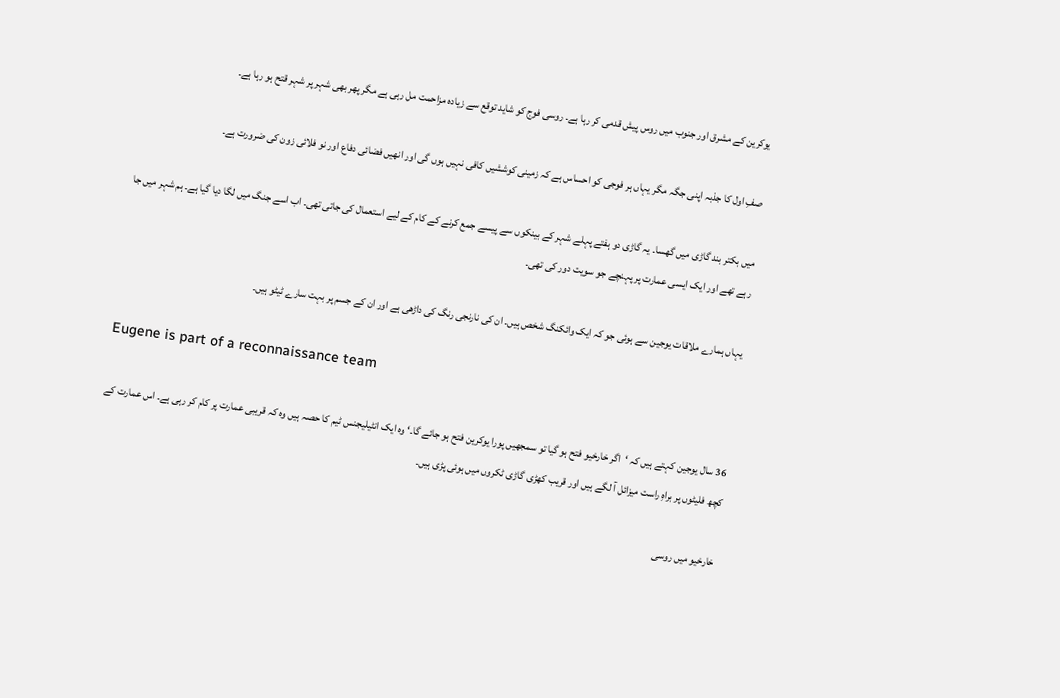یوکرین کے مشرق اور جنوب میں روس پیش قدمی کر رہا ہے۔ روسی فوج کو شاید توقع سے زیادہ مزاحمت مل رہی ہے مگر پھر بھی شہر پر شہر قتح ہو رہا ہے۔

صفِ اول کا جذبہ اپنی جگہ مگر یہاں ہر فوجی کو احساس ہے کہ زمینی کوششیں کافی نہیں ہوں گی اور انھیں فضائی دفاع اور نو فلائی زون کی ضرورت ہے۔

میں بکتر بند گاڑی میں گھسا۔ یہ گاڑی دو ہفتے پہلے شہر کے بینکوں سے پیسے جمع کرنے کے کام کے لیے استعمال کی جاتی تھی۔ اب اسے جنگ میں لگا دیا گیا ہے۔ ہم شہر میں جا رہے تھے اور ایک ایسی عمارت پر پہنچے جو سویت دور کی تھی۔

یہاں ہمارے ملاقات یوجین سے ہوئی جو کہ ایک وائکنگ شخص ہیں۔ ان کی نارنجی رنگ کی داڑھی ہے اور ان کے جسم پر بہت سارے ٹیٹو ہیں۔

Eugene is part of a reconnaissance team

36 سال یوجین کہتے ہیں کہ ‘اگر خارخیو فتح ہو گیا تو سمجھیں پورا یوکرین فتح ہو جائے گا۔‘ وہ ایک انٹیلیجنس ٹیم کا حصہ ہیں وہ کہ قریبی عمارت پر کام کر رہی ہے۔ اس عمارت کے کچھ فلیٹوں پر براہِ راست میزائل آ لگے ہیں اور قریب کھڑی گاڑی ٹکروں میں ہوئی پڑی ہیں۔

خارخیو میں روسی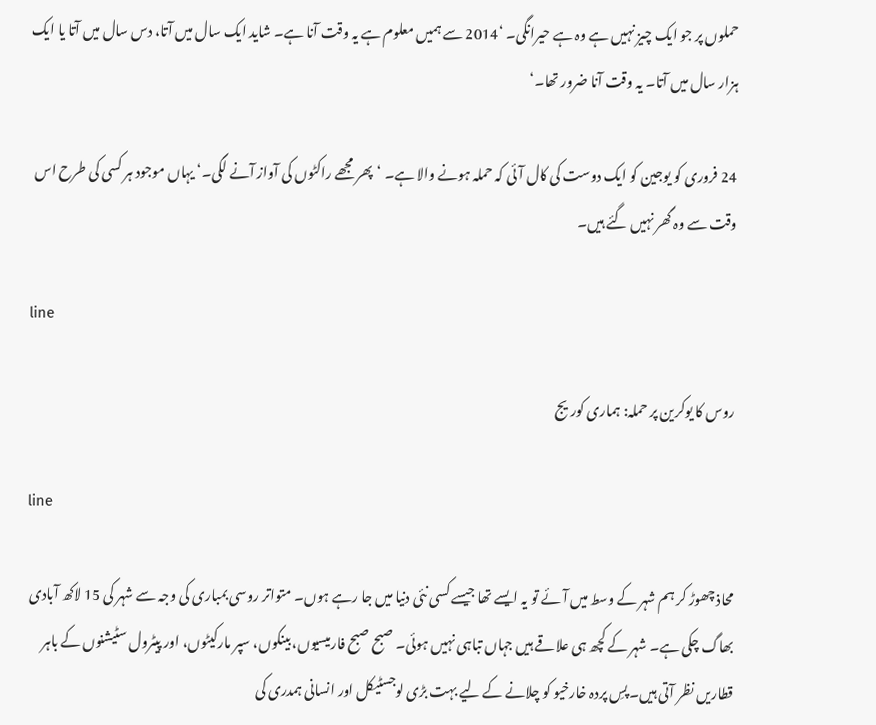حملوں پر جو ایک چیز نہیں ہے وہ ہے حیرانگی۔ ‘2014 سے ہمیں معلوم ہے یہ وقت آنا ہے۔ شاید ایک سال میں آتا، دس سال میں آتا یا ایک ہزار سال میں آتا۔ یہ وقت آنا ضرور تھا۔‘

24 فروری کو یوجین کو ایک دوست کی کال آئی کہ حملہ ہونے والا ہے۔ ‘پھر مجھے راکٹوں کی آواز آنے لگی۔‘ یہاں موجود ہر کسی کی طرح اس وقت سے وہ گھر نہیں گئے ہیں۔

line

روس کا یوکرین پر حملہ: ہماری کوریج

line

محاذ چھوڑ کر ہم شہر کے وسط میں آئے تو یہ ایسے تھا جیسے کسی نئی دنیا میں جا رہے ہوں۔ متواتر روسی بمباری کی وجہ سے شہر کی 15 لاکھ آبادی بھاگ چکی ہے۔ شہر کے کچھ ہی علاقے ہیں جہاں تباہی نہیں ہوئی۔ صبح صبح فارمیسیوں، بینکوں، سپر مارکیٹوں، اور پیٹرول سٹیشنوں کے باہر قطاریں نظر آتی ہیں۔ پسِ پردہ خارخیو کو چلانے کے لیے بہت بڑی لوجسٹیکل اور انسانی ہمدری کی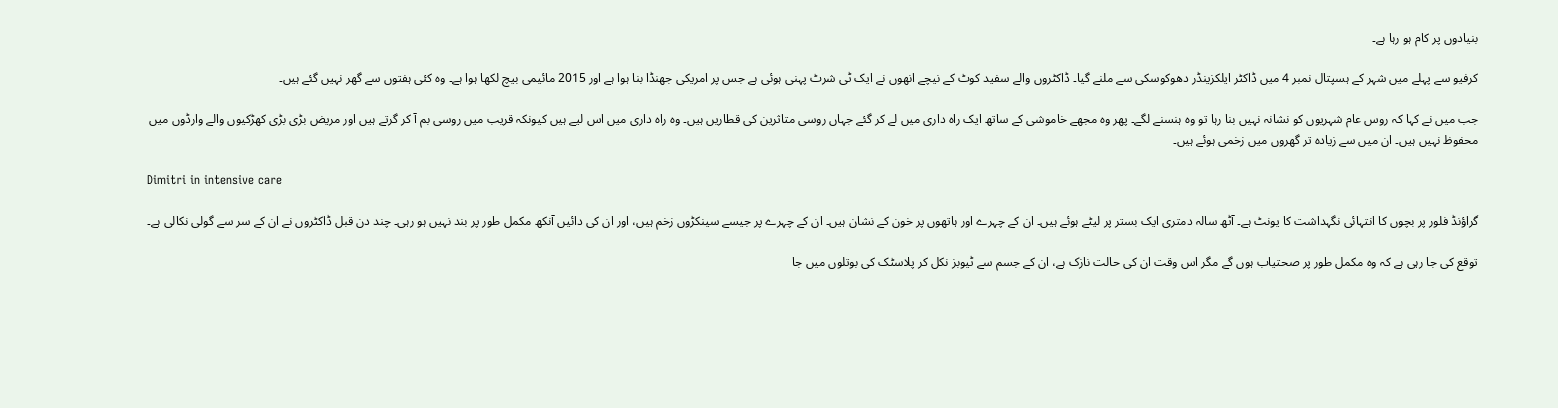بنیادوں پر کام ہو رہا ہے۔

کرفیو سے پہلے میں شہر کے ہسپتال نمبر 4 میں ڈاکٹر ایلکزینڈر دھوکوسکی سے ملنے گیا۔ ڈاکٹروں والے سفید کوٹ کے نیچے انھوں نے ایک ٹی شرٹ پہنی ہوئی ہے جس پر امریکی جھنڈا بنا ہوا ہے اور 2015 مائیمی بیچ لکھا ہوا ہے۔ وہ کئی ہفتوں سے گھر نہیں گئے ہیں۔

جب میں نے کہا کہ روس عام شہریوں کو نشانہ نہیں بنا رہا تو وہ ہنسنے لگے۔ پھر وہ مجھے خاموشی کے ساتھ ایک راہ داری میں لے کر گئے جہاں روسی متاثرین کی قطاریں ہیں۔ وہ راہ داری میں اس لیے ہیں کیونکہ قریب میں روسی بم آ کر گرتے ہیں اور مریض بڑی بڑی کھڑکیوں والے وارڈوں میں محفوظ نہیں ہیں۔ ان میں سے زیادہ تر گھروں میں زخمی ہوئے ہیں۔

Dimitri in intensive care

گراؤنڈ فلور پر بچوں کا انتہائی نگہداشت کا یونٹ ہے۔ آٹھ سالہ دمتری ایک بستر پر لیٹے ہوئے ہیں۔ ان کے چہرے اور ہاتھوں پر خون کے نشان ہیں۔ ان کے چہرے پر جیسے سینکڑوں زخم ہیں، اور ان کی دائیں آنکھ مکمل طور پر بند نہیں ہو رہی۔ چند دن قبل ڈاکٹروں نے ان کے سر سے گولی نکالی ہے۔

توقع کی جا رہی ہے کہ وہ مکمل طور پر صحتیاب ہوں گے مگر اس وقت ان کی حالت نازک ہے، ان کے جسم سے ٹیوبز نکل کر پلاسٹک کی بوتلوں میں جا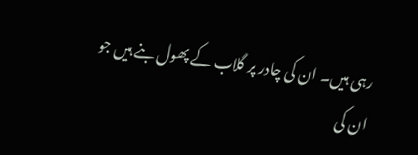رہی ہیں۔ ان کی چادر پر گلاب کے پھول بنے ہیں جو ان کی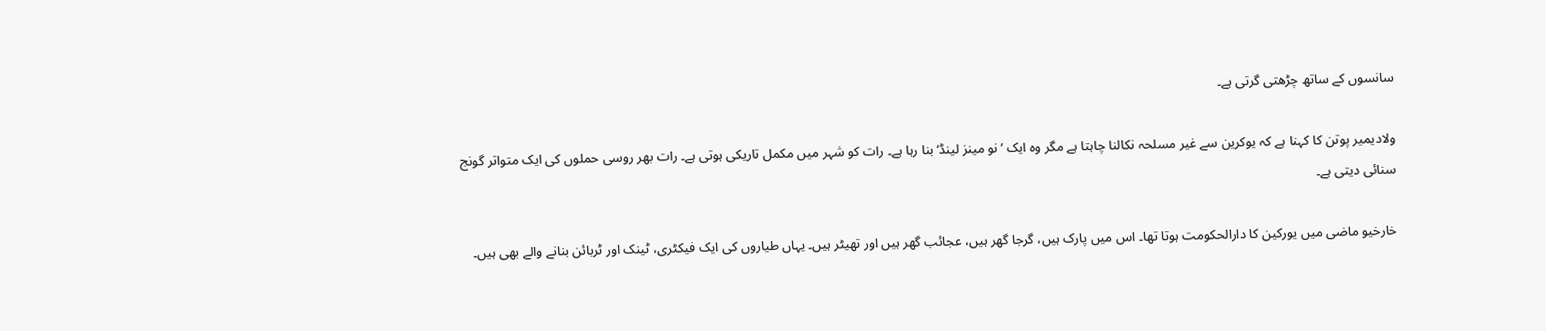سانسوں کے ساتھ چڑھتی گرتی ہے۔

ولادیمیر پوتن کا کہنا ہے کہ یوکرین سے غیر مسلحہ نکالنا چاہتا ہے مگر وہ ایک ’نو مینز لینڈ‘ بنا رہا ہے۔ رات کو شہر میں مکمل تاریکی ہوتی ہے۔ رات بھر روسی حملوں کی ایک متواتر گونج سنائی دیتی ہے۔

خارخیو ماضی میں یورکین کا دارالحکومت ہوتا تھا۔ اس میں پارک ہیں، گرجا گھر ہیں، عجائب گھر ہیں اور تھیٹر ہیں۔ یہاں طیاروں کی ایک فیکٹری، ٹینک اور ٹربائن بنانے والے بھی ہیں۔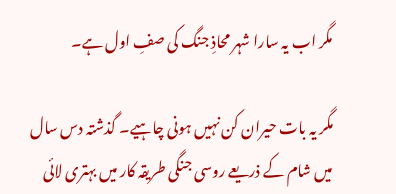مگر اب یہ سارا شہر محاذِ جنگ کی صفِ اول ہے۔

مگر یہ بات حیران کن نہیں ہونی چاہیے۔ گذشتہ دس سال میں شام کے ذریعے روسی جنگی طریقہ کار میں بہتری لائی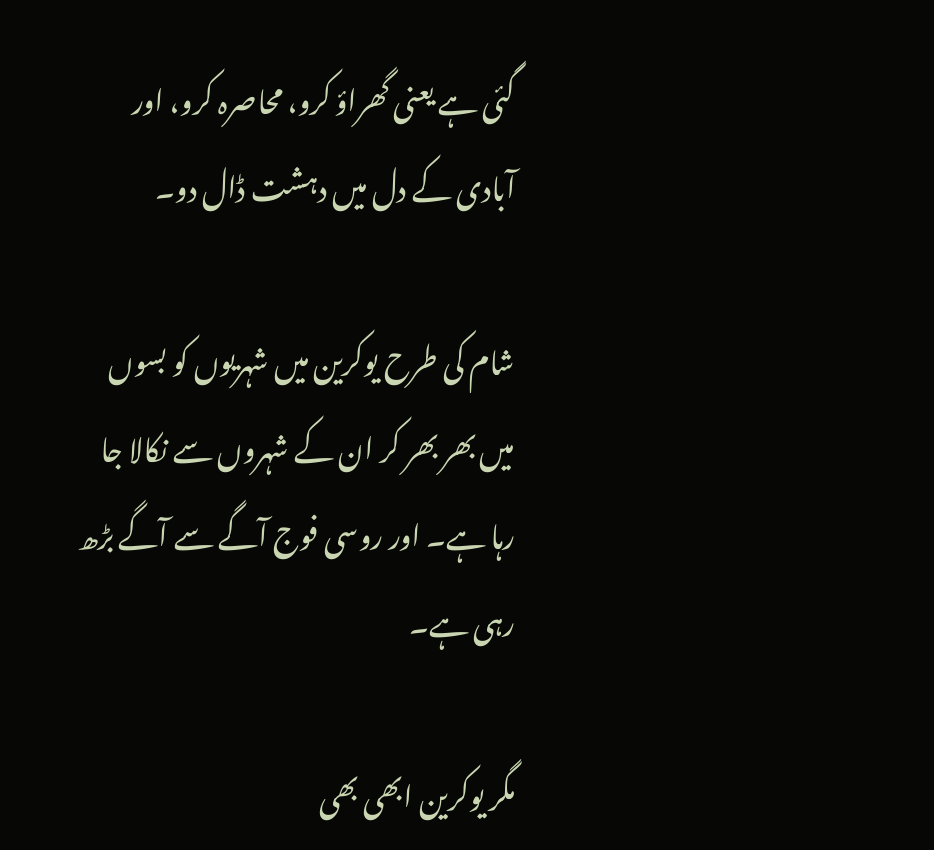گئی ہے یعنی گھراؤ کرو، محاصرہ کرو، اور آبادی کے دل میں دہشت ڈال دو۔

شام کی طرح یوکرین میں شہریوں کو بسوں میں بھر بھر کر ان کے شہروں سے نکالا جا رہا ہے۔ اور روسی فوج آگے سے آگے بڑھ رہی ہے۔

مگر یوکرین ابھی بھی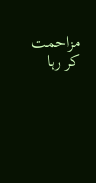مزاحمت کر رہا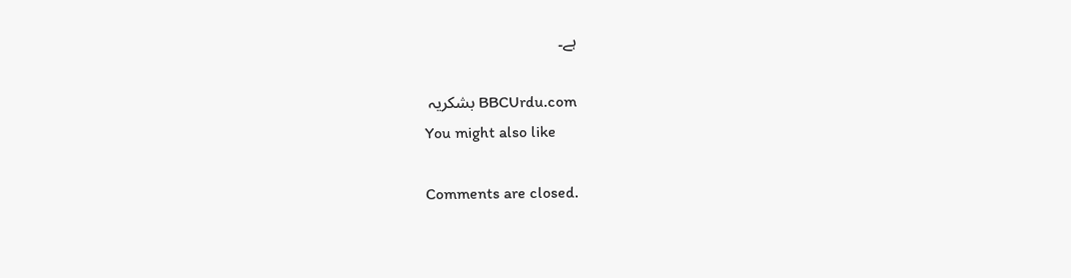ہے۔

BBCUrdu.com بشکریہ
You might also like

Comments are closed.